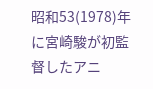昭和53(1978)年に宮崎駿が初監督したアニ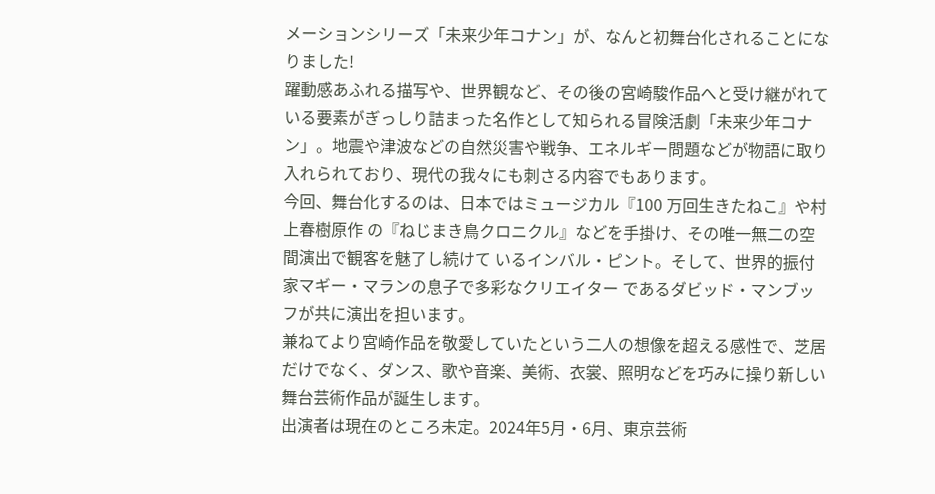メーションシリーズ「未来少年コナン」が、なんと初舞台化されることになりました!
躍動感あふれる描写や、世界観など、その後の宮崎駿作品へと受け継がれている要素がぎっしり詰まった名作として知られる冒険活劇「未来少年コナン」。地震や津波などの自然災害や戦争、エネルギー問題などが物語に取り入れられており、現代の我々にも刺さる内容でもあります。
今回、舞台化するのは、日本ではミュージカル『100 万回生きたねこ』や村上春樹原作 の『ねじまき鳥クロニクル』などを手掛け、その唯一無二の空間演出で観客を魅了し続けて いるインバル・ピント。そして、世界的振付家マギー・マランの息子で多彩なクリエイター であるダビッド・マンブッフが共に演出を担います。
兼ねてより宮崎作品を敬愛していたという二人の想像を超える感性で、芝居だけでなく、ダンス、歌や音楽、美術、衣裳、照明などを巧みに操り新しい舞台芸術作品が誕生します。
出演者は現在のところ未定。2024年5月・6月、東京芸術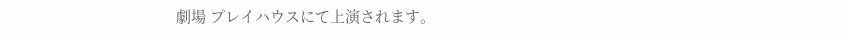劇場 プレイハウスにて上演されます。